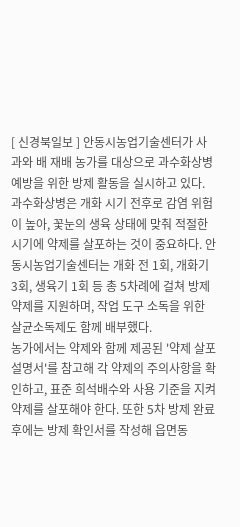[ 신경북일보 ] 안동시농업기술센터가 사과와 배 재배 농가를 대상으로 과수화상병 예방을 위한 방제 활동을 실시하고 있다.
과수화상병은 개화 시기 전후로 감염 위험이 높아, 꽃눈의 생육 상태에 맞춰 적절한 시기에 약제를 살포하는 것이 중요하다. 안동시농업기술센터는 개화 전 1회, 개화기 3회, 생육기 1회 등 총 5차례에 걸쳐 방제 약제를 지원하며, 작업 도구 소독을 위한 살균소독제도 함께 배부했다.
농가에서는 약제와 함께 제공된 '약제 살포 설명서'를 참고해 각 약제의 주의사항을 확인하고, 표준 희석배수와 사용 기준을 지켜 약제를 살포해야 한다. 또한 5차 방제 완료 후에는 방제 확인서를 작성해 읍면동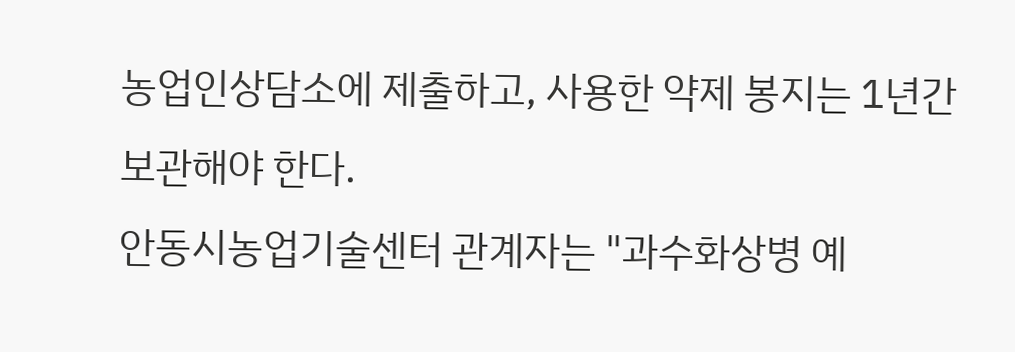농업인상담소에 제출하고, 사용한 약제 봉지는 1년간 보관해야 한다.
안동시농업기술센터 관계자는 "과수화상병 예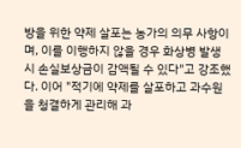방을 위한 약제 살포는 농가의 의무 사항이며, 이를 이행하지 않을 경우 화상병 발생 시 손실보상금이 감액될 수 있다"고 강조했다. 이어 "적기에 약제를 살포하고 과수원을 청결하게 관리해 과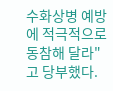수화상병 예방에 적극적으로 동참해 달라"고 당부했다.